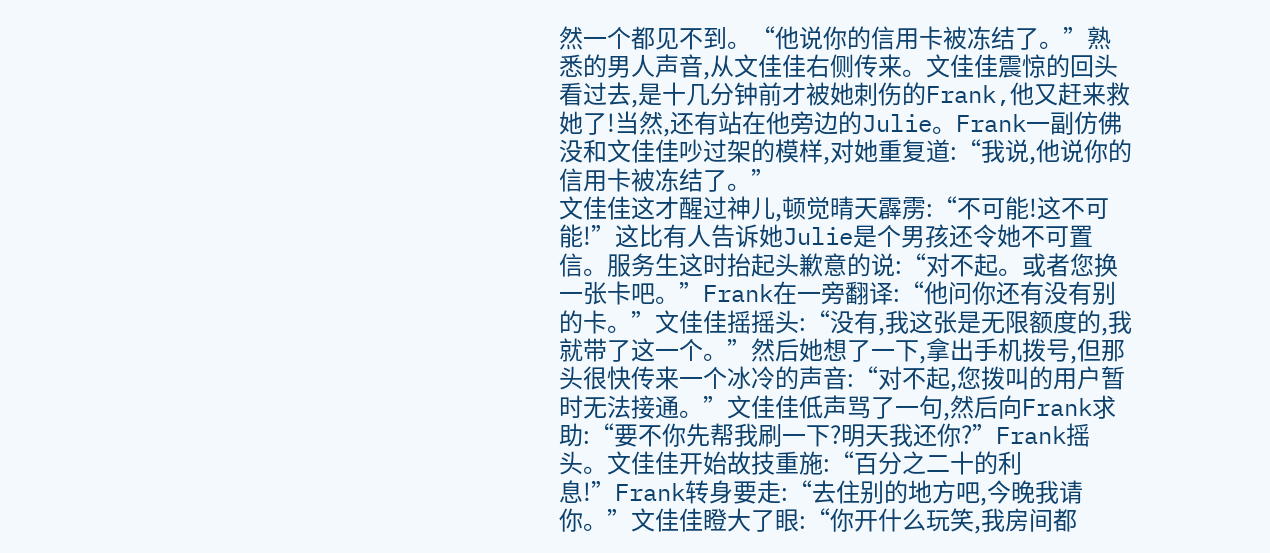然一个都见不到。“他说你的信用卡被冻结了。”熟悉的男人声音,从文佳佳右侧传来。文佳佳震惊的回头看过去,是十几分钟前才被她刺伤的Frank,他又赶来救她了!当然,还有站在他旁边的Julie。Frank一副仿佛没和文佳佳吵过架的模样,对她重复道:“我说,他说你的信用卡被冻结了。”
文佳佳这才醒过神儿,顿觉晴天霹雳:“不可能!这不可能!”这比有人告诉她Julie是个男孩还令她不可置信。服务生这时抬起头歉意的说:“对不起。或者您换一张卡吧。”Frank在一旁翻译:“他问你还有没有别的卡。”文佳佳摇摇头:“没有,我这张是无限额度的,我就带了这一个。”然后她想了一下,拿出手机拨号,但那头很快传来一个冰冷的声音:“对不起,您拨叫的用户暂时无法接通。”文佳佳低声骂了一句,然后向Frank求助:“要不你先帮我刷一下?明天我还你?”Frank摇头。文佳佳开始故技重施:“百分之二十的利息!”Frank转身要走:“去住别的地方吧,今晚我请你。”文佳佳瞪大了眼:“你开什么玩笑,我房间都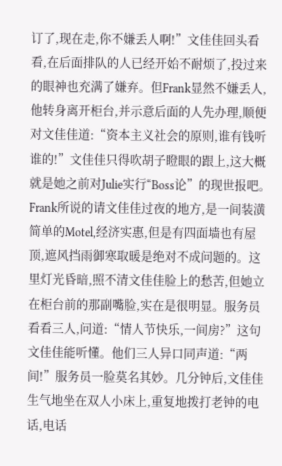订了,现在走,你不嫌丢人啊!”文佳佳回头看看,在后面排队的人已经开始不耐烦了,投过来的眼神也充满了嫌弃。但Frank显然不嫌丢人,他转身离开柜台,并示意后面的人先办理,顺便对文佳佳道:“资本主义社会的原则,谁有钱听谁的!”文佳佳只得吹胡子瞪眼的跟上,这大概就是她之前对Julie实行“Boss论”的现世报吧。Frank所说的请文佳佳过夜的地方,是一间装潢简单的Motel,经济实惠,但是有四面墙也有屋顶,遮风挡雨御寒取暖是绝对不成问题的。这里灯光昏暗,照不清文佳佳脸上的愁苦,但她立在柜台前的那副嘴脸,实在是很明显。服务员看看三人,问道:“情人节快乐,一间房?”这句文佳佳能听懂。他们三人异口同声道:“两间!”服务员一脸莫名其妙。几分钟后,文佳佳生气地坐在双人小床上,重复地拨打老钟的电话,电话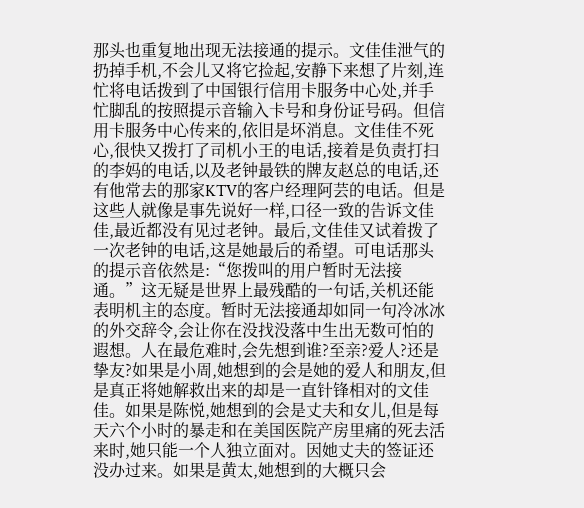那头也重复地出现无法接通的提示。文佳佳泄气的扔掉手机,不会儿又将它捡起,安静下来想了片刻,连忙将电话拨到了中国银行信用卡服务中心处,并手忙脚乱的按照提示音输入卡号和身份证号码。但信用卡服务中心传来的,依旧是坏消息。文佳佳不死心,很快又拨打了司机小王的电话,接着是负责打扫的李妈的电话,以及老钟最铁的牌友赵总的电话,还有他常去的那家KTV的客户经理阿芸的电话。但是这些人就像是事先说好一样,口径一致的告诉文佳佳,最近都没有见过老钟。最后,文佳佳又试着拨了一次老钟的电话,这是她最后的希望。可电话那头的提示音依然是:“您拨叫的用户暂时无法接通。”这无疑是世界上最残酷的一句话,关机还能表明机主的态度。暂时无法接通却如同一句冷冰冰的外交辞令,会让你在没找没落中生出无数可怕的遐想。人在最危难时,会先想到谁?至亲?爱人?还是挚友?如果是小周,她想到的会是她的爱人和朋友,但是真正将她解救出来的却是一直针锋相对的文佳佳。如果是陈悦,她想到的会是丈夫和女儿,但是每天六个小时的暴走和在美国医院产房里痛的死去活来时,她只能一个人独立面对。因她丈夫的签证还没办过来。如果是黄太,她想到的大概只会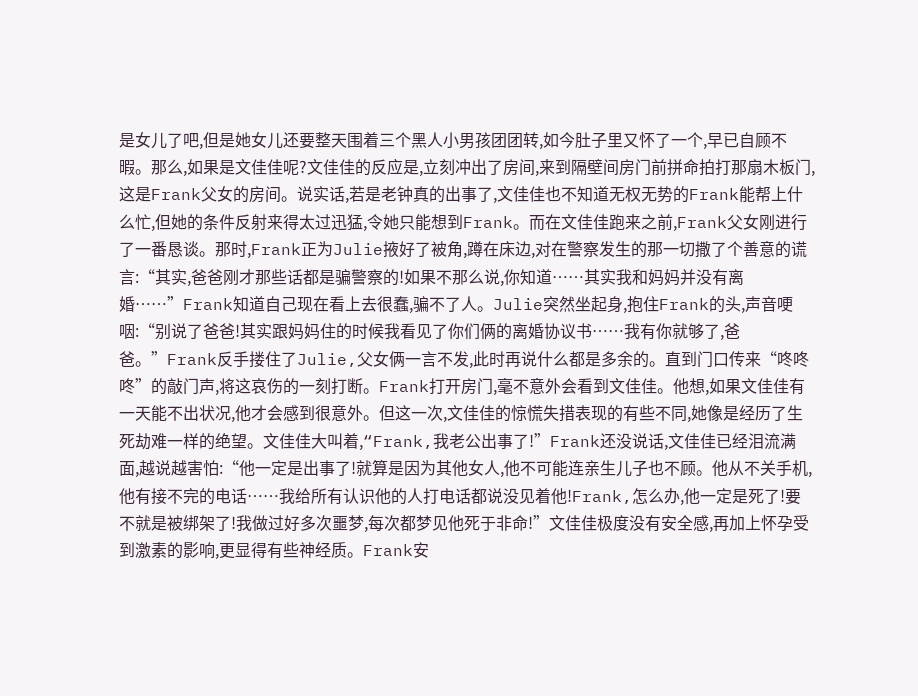是女儿了吧,但是她女儿还要整天围着三个黑人小男孩团团转,如今肚子里又怀了一个,早已自顾不暇。那么,如果是文佳佳呢?文佳佳的反应是,立刻冲出了房间,来到隔壁间房门前拼命拍打那扇木板门,这是Frank父女的房间。说实话,若是老钟真的出事了,文佳佳也不知道无权无势的Frank能帮上什么忙,但她的条件反射来得太过迅猛,令她只能想到Frank。而在文佳佳跑来之前,Frank父女刚进行了一番恳谈。那时,Frank正为Julie掖好了被角,蹲在床边,对在警察发生的那一切撒了个善意的谎言:“其实,爸爸刚才那些话都是骗警察的!如果不那么说,你知道……其实我和妈妈并没有离婚……”Frank知道自己现在看上去很蠢,骗不了人。Julie突然坐起身,抱住Frank的头,声音哽咽:“别说了爸爸!其实跟妈妈住的时候我看见了你们俩的离婚协议书……我有你就够了,爸爸。”Frank反手搂住了Julie,父女俩一言不发,此时再说什么都是多余的。直到门口传来“咚咚咚”的敲门声,将这哀伤的一刻打断。Frank打开房门,毫不意外会看到文佳佳。他想,如果文佳佳有一天能不出状况,他才会感到很意外。但这一次,文佳佳的惊慌失措表现的有些不同,她像是经历了生死劫难一样的绝望。文佳佳大叫着,“Frank,我老公出事了!”Frank还没说话,文佳佳已经泪流满面,越说越害怕:“他一定是出事了!就算是因为其他女人,他不可能连亲生儿子也不顾。他从不关手机,他有接不完的电话……我给所有认识他的人打电话都说没见着他!Frank,怎么办,他一定是死了!要不就是被绑架了!我做过好多次噩梦,每次都梦见他死于非命!”文佳佳极度没有安全感,再加上怀孕受到激素的影响,更显得有些神经质。Frank安